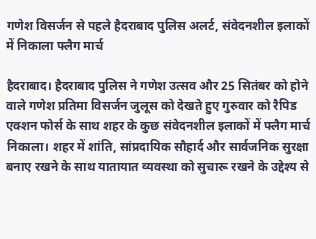गणेश विसर्जन से पहले हैदराबाद पुलिस अलर्ट, संवेदनशील इलाकों में निकाला फ्लैग मार्च

हैदराबाद। हैदराबाद पुलिस ने गणेश उत्सव और 25 सितंबर को होने वाले गणेश प्रतिमा विसर्जन जुलूस को देखते हुए गुरुवार को रैपिड एक्शन फोर्स के साथ शहर के कुछ संवेदनशील इलाकों में फ्लैग मार्च निकाला। शहर में शांति, सांप्रदायिक सौहार्द और सार्वजनिक सुरक्षा बनाए रखने के साथ यातायात व्यवस्था को सुचारू रखने के उद्देश्य से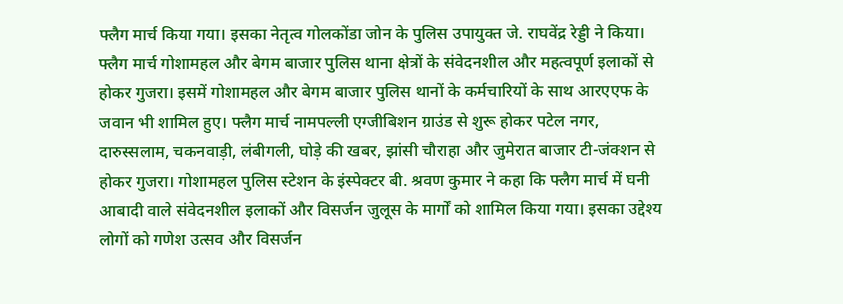फ्लैग मार्च किया गया। इसका नेतृत्व गोलकोंडा जोन के पुलिस उपायुक्त जे. राघवेंद्र रेड्डी ने किया। फ्लैग मार्च गोशामहल और बेगम बाजार पुलिस थाना क्षेत्रों के संवेदनशील और महत्वपूर्ण इलाकों से होकर गुजरा। इसमें गोशामहल और बेगम बाजार पुलिस थानों के कर्मचारियों के साथ आरएएफ के जवान भी शामिल हुए। फ्लैग मार्च नामपल्ली एग्जीबिशन ग्राउंड से शुरू होकर पटेल नगर, दारुस्सलाम, चकनवाड़ी, लंबीगली, घोड़े की खबर, झांसी चौराहा और जुमेरात बाजार टी-जंक्शन से होकर गुजरा। गोशामहल पुलिस स्टेशन के इंस्पेक्टर बी. श्रवण कुमार ने कहा कि फ्लैग मार्च में घनी आबादी वाले संवेदनशील इलाकों और विसर्जन जुलूस के मार्गों को शामिल किया गया। इसका उद्देश्य लोगों को गणेश उत्सव और विसर्जन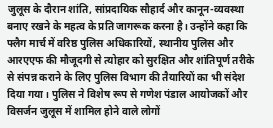जुलूस के दौरान शांति, सांप्रदायिक सौहार्द और कानून-व्यवस्था बनाए रखने के महत्व के प्रति जागरूक करना है। उन्होंने कहा कि फ्लैग मार्च में वरिष्ठ पुलिस अधिकारियों, स्थानीय पुलिस और आरएएफ की मौजूदगी से त्योहार को सुरक्षित और शांतिपूर्ण तरीके से संपन्न कराने के लिए पुलिस विभाग की तैयारियों का भी संदेश दिया गया। पुलिस ने विशेष रूप से गणेश पंडाल आयोजकों और विसर्जन जुलूस में शामिल होने वाले लोगों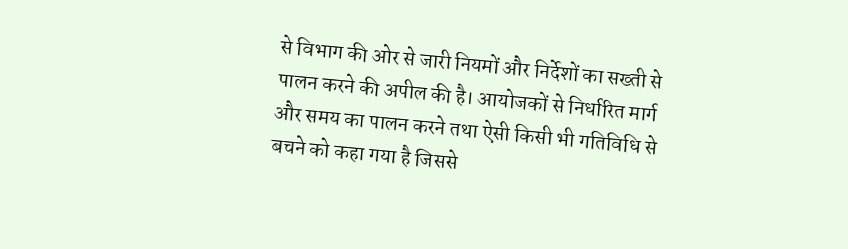से विभाग की ओर से जारी नियमों और निर्देशों का सख्ती से पालन करने की अपील की है। आयोजकों से निर्धारित मार्ग और समय का पालन करने तथा ऐसी किसी भी गतिविधि से बचने को कहा गया है जिससे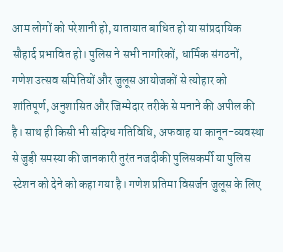आम लोगों को परेशानी हो, यातायात बाधित हो या सांप्रदायिक सौहार्द प्रभावित हो। पुलिस ने सभी नागरिकों, धार्मिक संगठनों, गणेश उत्सव समितियों और जुलूस आयोजकों से त्योहार को शांतिपूर्ण, अनुशासित और जिम्मेदार तरीके से मनाने की अपील की है। साथ ही किसी भी संदिग्ध गतिविधि, अफवाह या कानून-व्यवस्था से जुड़ी समस्या की जानकारी तुरंत नजदीकी पुलिसकर्मी या पुलिस स्टेशन को देने को कहा गया है। गणेश प्रतिमा विसर्जन जुलूस के लिए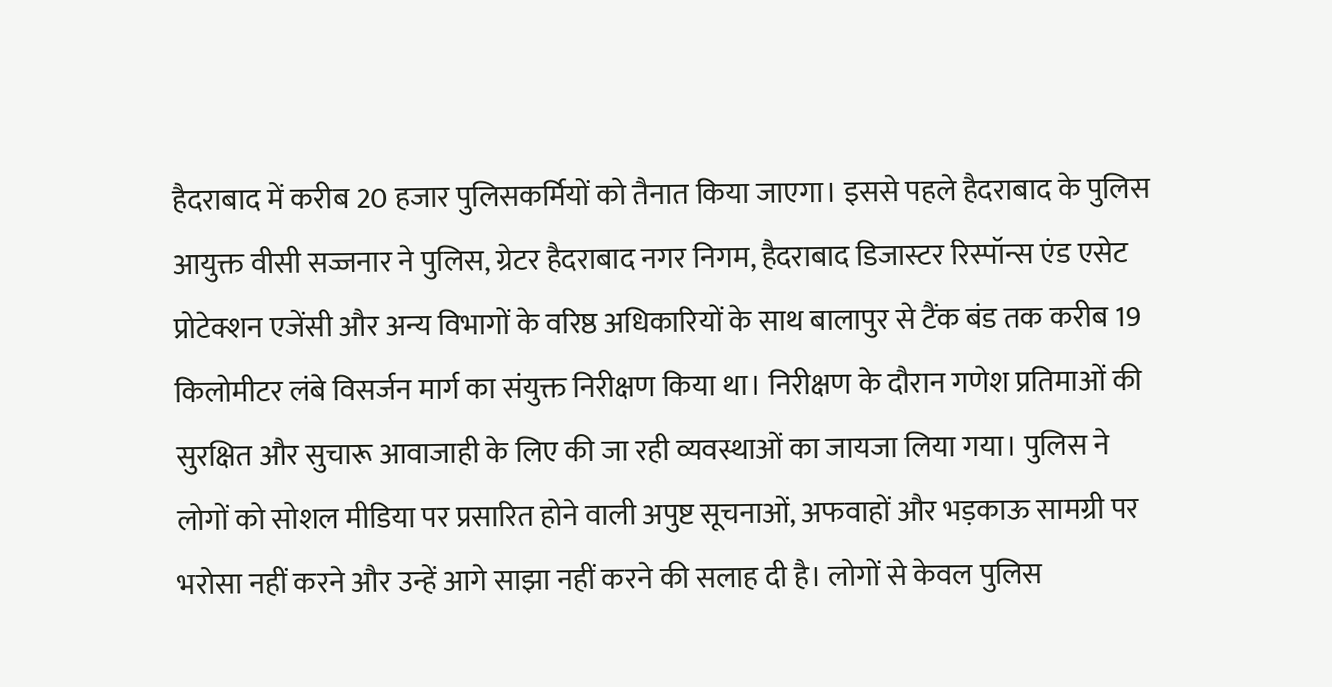हैदराबाद में करीब 20 हजार पुलिसकर्मियों को तैनात किया जाएगा। इससे पहले हैदराबाद के पुलिस आयुक्त वीसी सज्जनार ने पुलिस, ग्रेटर हैदराबाद नगर निगम, हैदराबाद डिजास्टर रिस्पॉन्स एंड एसेट प्रोटेक्शन एजेंसी और अन्य विभागों के वरिष्ठ अधिकारियों के साथ बालापुर से टैंक बंड तक करीब 19 किलोमीटर लंबे विसर्जन मार्ग का संयुक्त निरीक्षण किया था। निरीक्षण के दौरान गणेश प्रतिमाओं की सुरक्षित और सुचारू आवाजाही के लिए की जा रही व्यवस्थाओं का जायजा लिया गया। पुलिस ने लोगों को सोशल मीडिया पर प्रसारित होने वाली अपुष्ट सूचनाओं, अफवाहों और भड़काऊ सामग्री पर भरोसा नहीं करने और उन्हें आगे साझा नहीं करने की सलाह दी है। लोगों से केवल पुलिस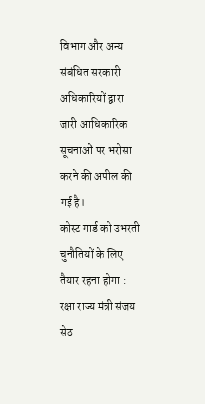विभाग और अन्य संबंधित सरकारी अधिकारियों द्वारा जारी आधिकारिक सूचनाओं पर भरोसा करने की अपील की गई है।
कोस्ट गार्ड को उभरती चुनौतियों के लिए तैयार रहना होगा : रक्षा राज्य मंत्री संजय सेठ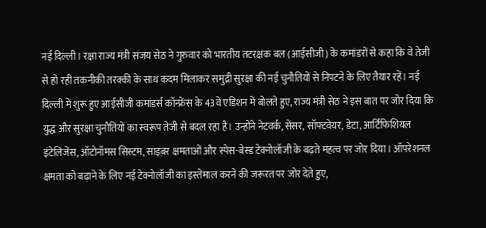नई दिल्ली। रक्षा राज्य मंत्री संजय सेठ ने गुरुवार को भारतीय तटरक्षक बल (आईसीजी) के कमांडरों से कहा कि वे तेजी से हो रही तकनीकी तरक्की के साथ कदम मिलाकर समुद्री सुरक्षा की नई चुनौतियों से निपटने के लिए तैयार रहें। नई दिल्ली में शुरू हुए आईसीजी कमांडर्स कॉन्फ्रेंस के 43वें एडिशन में बोलते हुए, राज्य मंत्री सेठ ने इस बात पर जोर दिया कि युद्ध और सुरक्षा चुनौतियों का स्वरूप तेजी से बदल रहा है। उन्होंने नेटवर्क, सेंसर, सॉफ्टवेयर, डेटा, आर्टिफिशियल इंटेलिजेंस, ऑटोनॉमस सिस्टम, साइबर क्षमताओं और स्पेस-बेस्ड टेक्नोलॉजी के बढ़ते महत्व पर जोर दिया। ऑपरेशनल क्षमता को बढ़ाने के लिए नई टेक्नोलॉजी का इस्तेमाल करने की जरूरत पर जोर देते हुए,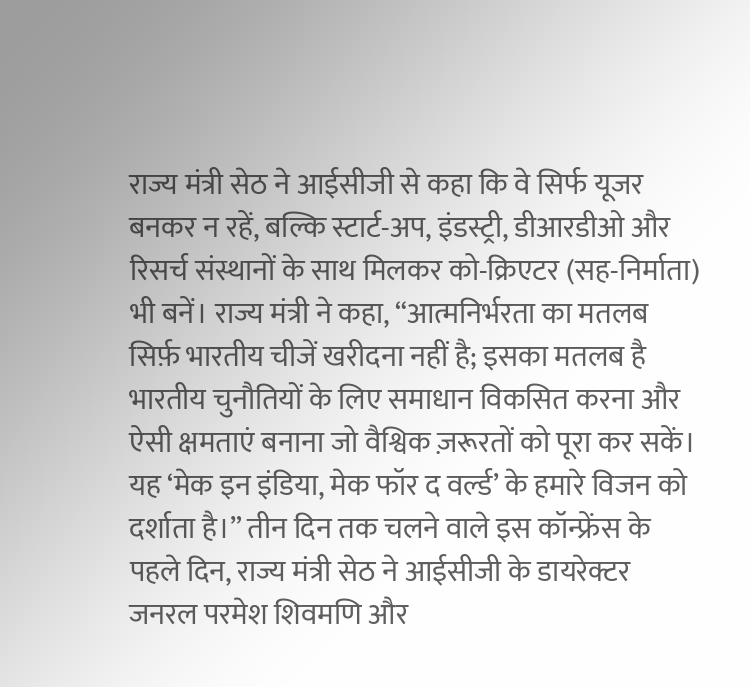राज्य मंत्री सेठ ने आईसीजी से कहा कि वे सिर्फ यूजर बनकर न रहें, बल्कि स्टार्ट-अप, इंडस्ट्री, डीआरडीओ और रिसर्च संस्थानों के साथ मिलकर को-क्रिएटर (सह-निर्माता) भी बनें। राज्य मंत्री ने कहा, “आत्मनिर्भरता का मतलब सिर्फ़ भारतीय चीजें खरीदना नहीं है; इसका मतलब है भारतीय चुनौतियों के लिए समाधान विकसित करना और ऐसी क्षमताएं बनाना जो वैश्विक ज़रूरतों को पूरा कर सकें। यह ‘मेक इन इंडिया, मेक फॉर द वर्ल्ड’ के हमारे विजन को दर्शाता है।” तीन दिन तक चलने वाले इस कॉन्फ्रेंस के पहले दिन, राज्य मंत्री सेठ ने आईसीजी के डायरेक्टर जनरल परमेश शिवमणि और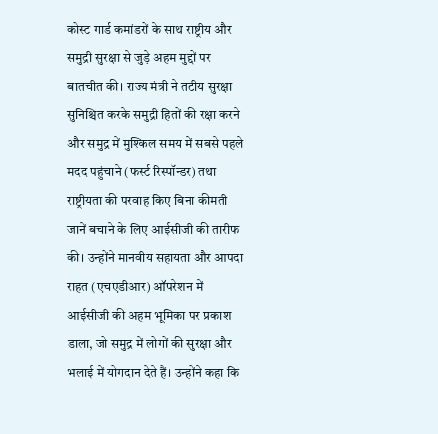कोस्ट गार्ड कमांडरों के साथ राष्ट्रीय और समुद्री सुरक्षा से जुड़े अहम मुद्दों पर बातचीत की। राज्य मंत्री ने तटीय सुरक्षा सुनिश्चित करके समुद्री हितों की रक्षा करने और समुद्र में मुश्किल समय में सबसे पहले मदद पहुंचाने (फर्स्ट रिस्पॉन्डर) तथा राष्ट्रीयता की परवाह किए बिना कीमती जानें बचाने के लिए आईसीजी की तारीफ की। उन्होंने मानवीय सहायता और आपदा राहत (एचएडीआर) ऑपरेशन में आईसीजी की अहम भूमिका पर प्रकाश डाला, जो समुद्र में लोगों की सुरक्षा और भलाई में योगदान देते हैं। उन्होंने कहा कि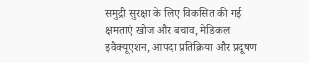समुद्री सुरक्षा के लिए विकसित की गई क्षमताएं खोज और बचाव, मेडिकल इवैक्यूएशन, आपदा प्रतिक्रिया और प्रदूषण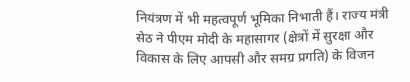नियंत्रण में भी महत्वपूर्ण भूमिका निभाती हैं। राज्य मंत्री सेठ ने पीएम मोदी के महासागर (क्षेत्रों में सुरक्षा और विकास के लिए आपसी और समग्र प्रगति) के विजन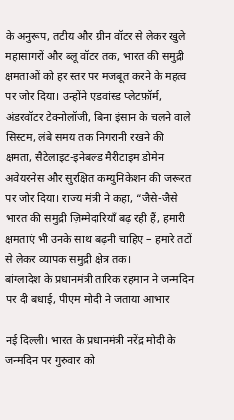के अनुरूप, तटीय और ग्रीन वॉटर से लेकर खुले महासागरों और ब्लू वॉटर तक, भारत की समुद्री क्षमताओं को हर स्तर पर मजबूत करने के महत्व पर जोर दिया। उन्होंने एडवांस्ड प्लेटफ़ॉर्म, अंडरवॉटर टेक्नोलॉजी, बिना इंसान के चलने वाले सिस्टम, लंबे समय तक निगरानी रखने की क्षमता, सैटेलाइट-इनेबल्ड मैरीटाइम डोमेन अवेयरनेस और सुरक्षित कम्युनिकेशन की जरूरत पर जोर दिया। राज्य मंत्री ने कहा, “जैसे-जैसे भारत की समुद्री ज़िम्मेदारियाँ बढ़ रही हैं, हमारी क्षमताएं भी उनके साथ बढ़नी चाहिए – हमारे तटों से लेकर व्यापक समुद्री क्षेत्र तक।
बांग्लादेश के प्रधानमंत्री तारिक रहमान ने जन्मदिन पर दी बधाई, पीएम मोदी ने जताया आभार

नई दिल्ली। भारत के प्रधानमंत्री नरेंद्र मोदी के जन्मदिन पर गुरुवार को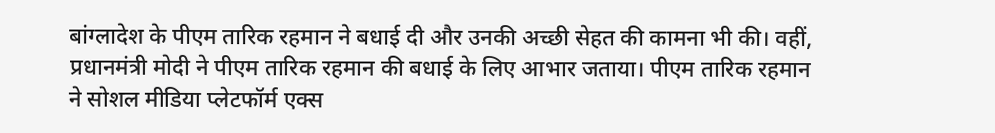बांग्लादेश के पीएम तारिक रहमान ने बधाई दी और उनकी अच्छी सेहत की कामना भी की। वहीं, प्रधानमंत्री मोदी ने पीएम तारिक रहमान की बधाई के लिए आभार जताया। पीएम तारिक रहमान ने सोशल मीडिया प्लेटफॉर्म एक्स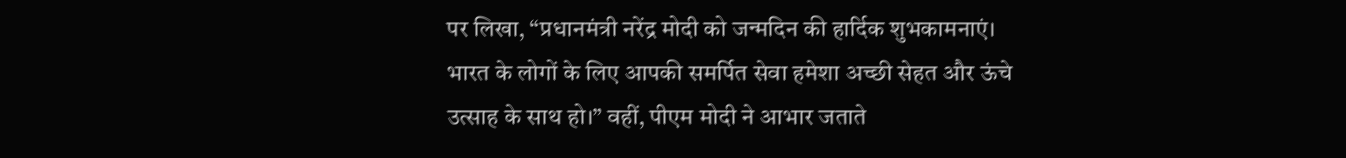पर लिखा, “प्रधानमंत्री नरेंद्र मोदी को जन्मदिन की हार्दिक शुभकामनाएं। भारत के लोगों के लिए आपकी समर्पित सेवा हमेशा अच्छी सेहत और ऊंचे उत्साह के साथ हो।” वहीं, पीएम मोदी ने आभार जताते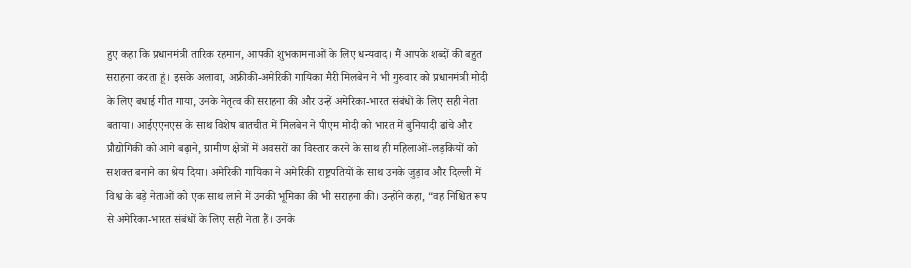हुए कहा कि प्रधानमंत्री तारिक रहमान, आपकी शुभकामनाओं के लिए धन्यवाद। मैं आपके शब्दों की बहुत सराहना करता हूं। इसके अलावा, अफ्रीकी-अमेरिकी गायिका मैरी मिलबेन ने भी गुरुवार को प्रधानमंत्री मोदी के लिए बधाई गीत गाया, उनके नेतृत्व की सराहना की और उन्हें अमेरिका-भारत संबंधों के लिए सही नेता बताया। आईएएनएस के साथ विशेष बातचीत में मिलबेन ने पीएम मोदी को भारत में बुनियादी ढांचे और प्रौद्योगिकी को आगे बढ़ाने, ग्रामीण क्षेत्रों में अवसरों का विस्तार करने के साथ ही महिलाओं-लड़कियों को सशक्त बनाने का श्रेय दिया। अमेरिकी गायिका ने अमेरिकी राष्ट्रपतियों के साथ उनके जुड़ाव और दिल्ली में विश्व के बड़े नेताओं को एक साथ लाने में उनकी भूमिका की भी सराहना की। उन्होंने कहा, “वह निश्चित रूप से अमेरिका-भारत संबंधों के लिए सही नेता हैं। उनके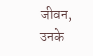जीवन, उनके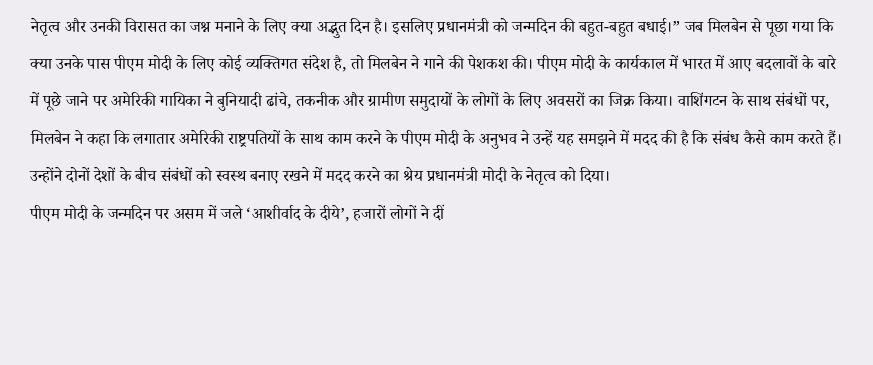नेतृत्व और उनकी विरासत का जश्न मनाने के लिए क्या अद्भुत दिन है। इसलिए प्रधानमंत्री को जन्मदिन की बहुत-बहुत बधाई।” जब मिलबेन से पूछा गया कि क्या उनके पास पीएम मोदी के लिए कोई व्यक्तिगत संदेश है, तो मिलबेन ने गाने की पेशकश की। पीएम मोदी के कार्यकाल में भारत में आए बदलावों के बारे में पूछे जाने पर अमेरिकी गायिका ने बुनियादी ढांचे, तकनीक और ग्रामीण समुदायों के लोगों के लिए अवसरों का जिक्र किया। वाशिंगटन के साथ संबंधों पर, मिलबेन ने कहा कि लगातार अमेरिकी राष्ट्रपतियों के साथ काम करने के पीएम मोदी के अनुभव ने उन्हें यह समझने में मदद की है कि संबंध कैसे काम करते हैं। उन्होंने दोनों देशों के बीच संबंधों को स्वस्थ बनाए रखने में मदद करने का श्रेय प्रधानमंत्री मोदी के नेतृत्व को दिया।
पीएम मोदी के जन्मदिन पर असम में जले ‘आशीर्वाद के दीये’, हजारों लोगों ने दीं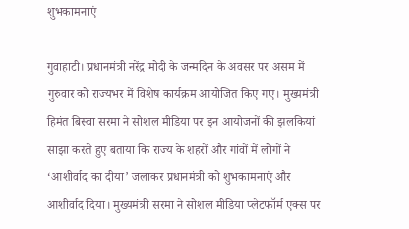शुभकामनाएं

गुवाहाटी। प्रधानमंत्री नरेंद्र मोदी के जन्मदिन के अवसर पर असम में गुरुवार को राज्यभर में विशेष कार्यक्रम आयोजित किए गए। मुख्यमंत्री हिमंत बिस्वा सरमा ने सोशल मीडिया पर इन आयोजनों की झलकियां साझा करते हुए बताया कि राज्य के शहरों और गांवों में लोगों ने ‘आशीर्वाद का दीया’ जलाकर प्रधानमंत्री को शुभकामनाएं और आशीर्वाद दिया। मुख्यमंत्री सरमा ने सोशल मीडिया प्लेटफॉर्म एक्स पर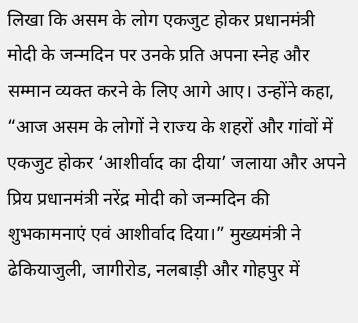लिखा कि असम के लोग एकजुट होकर प्रधानमंत्री मोदी के जन्मदिन पर उनके प्रति अपना स्नेह और सम्मान व्यक्त करने के लिए आगे आए। उन्होंने कहा, “आज असम के लोगों ने राज्य के शहरों और गांवों में एकजुट होकर ‘आशीर्वाद का दीया’ जलाया और अपने प्रिय प्रधानमंत्री नरेंद्र मोदी को जन्मदिन की शुभकामनाएं एवं आशीर्वाद दिया।” मुख्यमंत्री ने ढेकियाजुली, जागीरोड, नलबाड़ी और गोहपुर में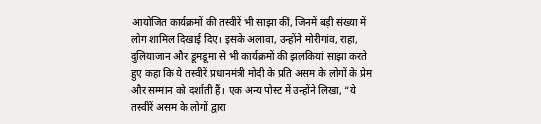आयोजित कार्यक्रमों की तस्वीरें भी साझा कीं, जिनमें बड़ी संख्या में लोग शामिल दिखाई दिए। इसके अलावा, उन्होंने मोरीगांव, राहा, दुलियाजान और डूमडूमा से भी कार्यक्रमों की झलकियां साझा करते हुए कहा कि ये तस्वीरें प्रधानमंत्री मोदी के प्रति असम के लोगों के प्रेम और सम्मान को दर्शाती हैं। एक अन्य पोस्ट में उन्होंने लिखा, “ये तस्वीरें असम के लोगों द्वारा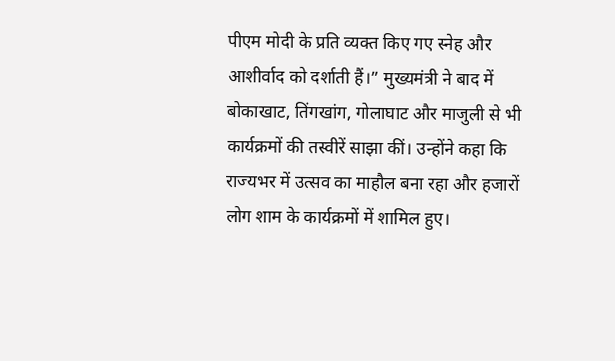पीएम मोदी के प्रति व्यक्त किए गए स्नेह और आशीर्वाद को दर्शाती हैं।” मुख्यमंत्री ने बाद में बोकाखाट, तिंगखांग, गोलाघाट और माजुली से भी कार्यक्रमों की तस्वीरें साझा कीं। उन्होंने कहा कि राज्यभर में उत्सव का माहौल बना रहा और हजारों लोग शाम के कार्यक्रमों में शामिल हुए।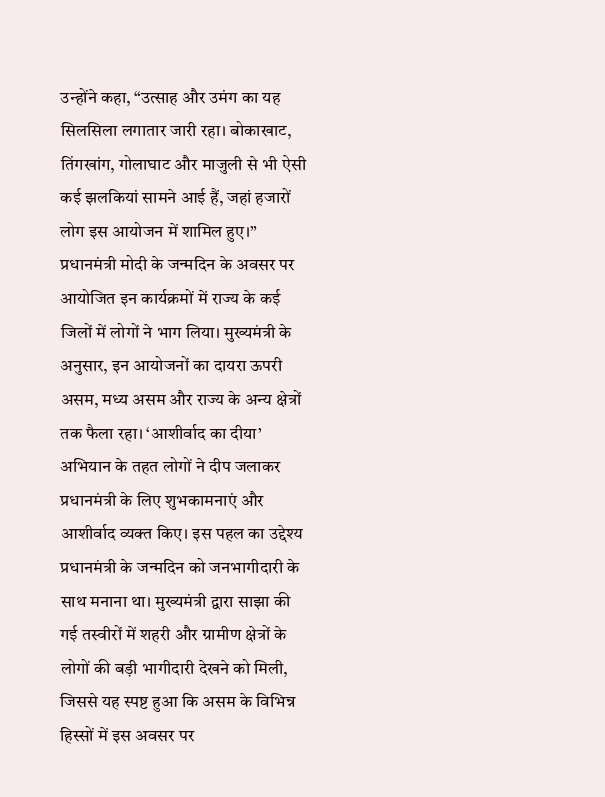उन्होंने कहा, “उत्साह और उमंग का यह सिलसिला लगातार जारी रहा। बोकाखाट, तिंगखांग, गोलाघाट और माजुली से भी ऐसी कई झलकियां सामने आई हैं, जहां हजारों लोग इस आयोजन में शामिल हुए।” प्रधानमंत्री मोदी के जन्मदिन के अवसर पर आयोजित इन कार्यक्रमों में राज्य के कई जिलों में लोगों ने भाग लिया। मुख्यमंत्री के अनुसार, इन आयोजनों का दायरा ऊपरी असम, मध्य असम और राज्य के अन्य क्षेत्रों तक फैला रहा। ‘आशीर्वाद का दीया’ अभियान के तहत लोगों ने दीप जलाकर प्रधानमंत्री के लिए शुभकामनाएं और आशीर्वाद व्यक्त किए। इस पहल का उद्देश्य प्रधानमंत्री के जन्मदिन को जनभागीदारी के साथ मनाना था। मुख्यमंत्री द्वारा साझा की गई तस्वीरों में शहरी और ग्रामीण क्षेत्रों के लोगों की बड़ी भागीदारी देखने को मिली, जिससे यह स्पष्ट हुआ कि असम के विभिन्न हिस्सों में इस अवसर पर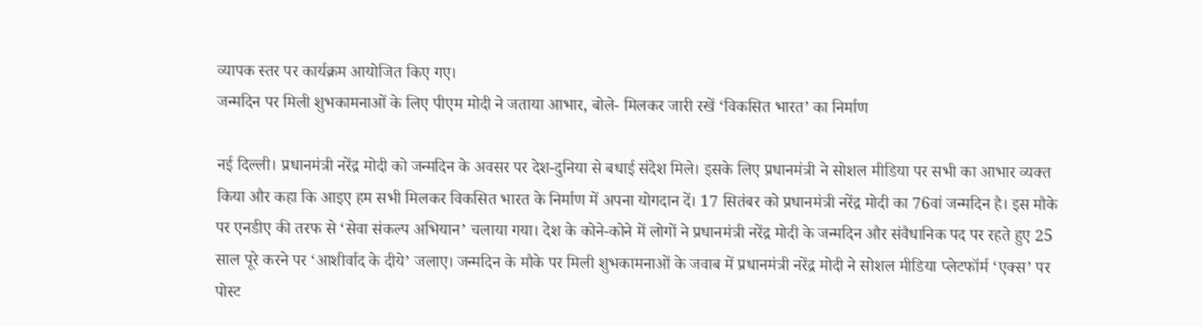व्यापक स्तर पर कार्यक्रम आयोजित किए गए।
जन्मदिन पर मिली शुभकामनाओं के लिए पीएम मोदी ने जताया आभार, बोले- मिलकर जारी रखें ‘विकसित भारत’ का निर्माण

नई दिल्ली। प्रधानमंत्री नरेंद्र मोदी को जन्मदिन के अवसर पर देश-दुनिया से बधाई संदेश मिले। इसके लिए प्रधानमंत्री ने सोशल मीडिया पर सभी का आभार व्यक्त किया और कहा कि आइए हम सभी मिलकर विकसित भारत के निर्माण में अपना योगदान दें। 17 सितंबर को प्रधानमंत्री नरेंद्र मोदी का 76वां जन्मदिन है। इस मौके पर एनडीए की तरफ से ‘सेवा संकल्प अभियान’ चलाया गया। देश के कोने-कोने में लोगों ने प्रधानमंत्री नरेंद्र मोदी के जन्मदिन और संवैधानिक पद पर रहते हुए 25 साल पूरे करने पर ‘आशीर्वाद के दीये’ जलाए। जन्मदिन के मौके पर मिली शुभकामनाओं के जवाब में प्रधानमंत्री नरेंद्र मोदी ने सोशल मीडिया प्लेटफॉर्म ‘एक्स’ पर पोस्ट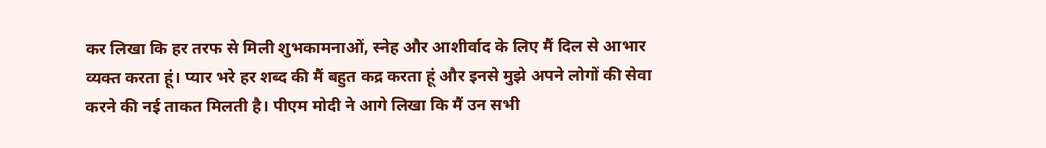कर लिखा कि हर तरफ से मिली शुभकामनाओं, स्नेह और आशीर्वाद के लिए मैं दिल से आभार व्यक्त करता हूं। प्यार भरे हर शब्द की मैं बहुत कद्र करता हूं और इनसे मुझे अपने लोगों की सेवा करने की नई ताकत मिलती है। पीएम मोदी ने आगे लिखा कि मैं उन सभी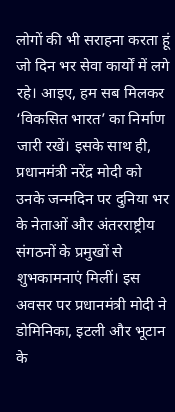लोगों की भी सराहना करता हूं जो दिन भर सेवा कार्यों में लगे रहे। आइए, हम सब मिलकर ‘विकसित भारत’ का निर्माण जारी रखें। इसके साथ ही, प्रधानमंत्री नरेंद्र मोदी को उनके जन्मदिन पर दुनिया भर के नेताओं और अंतरराष्ट्रीय संगठनों के प्रमुखों से शुभकामनाएं मिलीं। इस अवसर पर प्रधानमंत्री मोदी ने डोमिनिका, इटली और भूटान के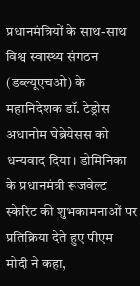प्रधानमंत्रियों के साथ-साथ विश्व स्वास्थ्य संगठन (डब्ल्यूएचओ) के महानिदेशक डॉ. टेड्रोस अधानोम घेब्रेयेसस को धन्यवाद दिया। डोमिनिका के प्रधानमंत्री रूजवेल्ट स्केरिट की शुभकामनाओं पर प्रतिक्रिया देते हुए पीएम मोदी ने कहा,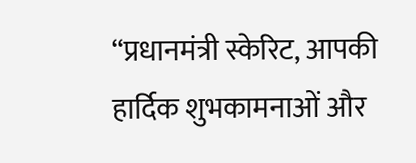“प्रधानमंत्री स्केरिट, आपकी हार्दिक शुभकामनाओं और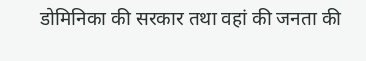डोमिनिका की सरकार तथा वहां की जनता की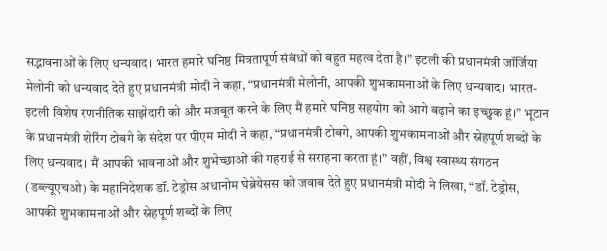सद्भावनाओं के लिए धन्यवाद। भारत हमारे घनिष्ठ मित्रतापूर्ण संबंधों को बहुत महत्व देता है।” इटली की प्रधानमंत्री जॉर्जिया मेलोनी को धन्यवाद देते हुए प्रधानमंत्री मोदी ने कहा, “प्रधानमंत्री मेलोनी, आपकी शुभकामनाओं के लिए धन्यवाद। भारत-इटली विशेष रणनीतिक साझेदारी को और मजबूत करने के लिए मैं हमारे घनिष्ठ सहयोग को आगे बढ़ाने का इच्छुक हूं।” भूटान के प्रधानमंत्री शेरिंग टोबगे के संदेश पर पीएम मोदी ने कहा, “प्रधानमंत्री टोबगे, आपकी शुभकामनाओं और स्नेहपूर्ण शब्दों के लिए धन्यवाद। मैं आपकी भावनाओं और शुभेच्छाओं की गहराई से सराहना करता हूं।” वहीं, विश्व स्वास्थ्य संगठन (डब्ल्यूएचओ) के महानिदेशक डॉ. टेड्रोस अधानोम घेब्रेयेसस को जवाब देते हुए प्रधानमंत्री मोदी ने लिखा, “डॉ. टेड्रोस, आपकी शुभकामनाओं और स्नेहपूर्ण शब्दों के लिए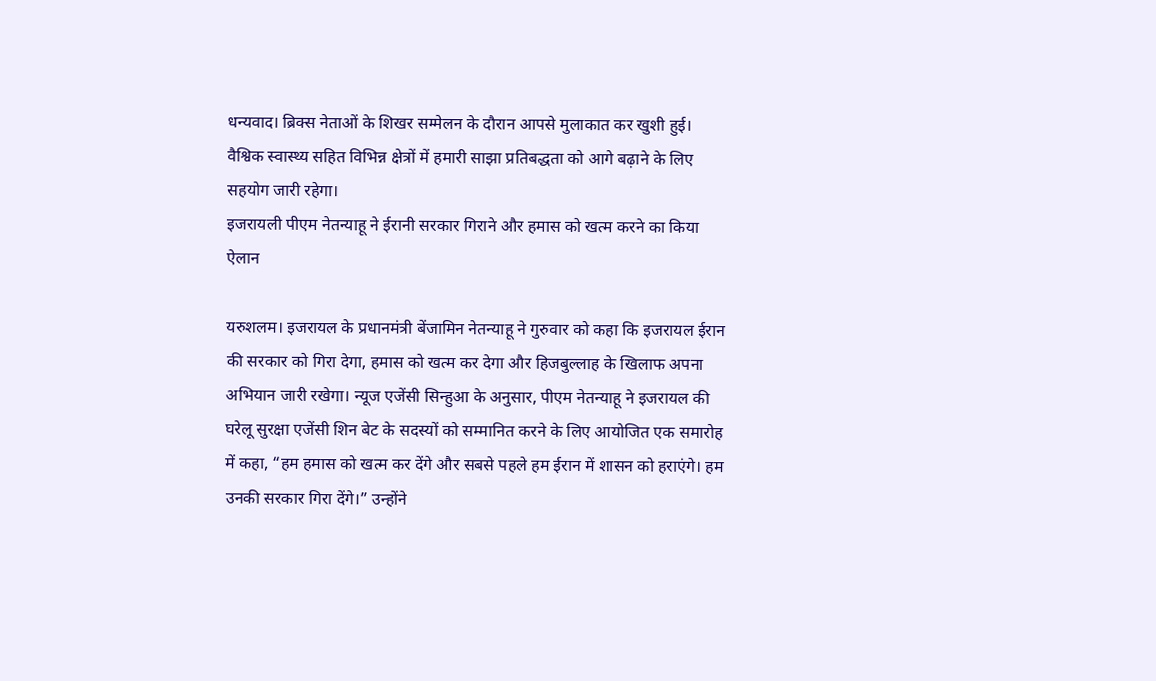धन्यवाद। ब्रिक्स नेताओं के शिखर सम्मेलन के दौरान आपसे मुलाकात कर खुशी हुई। वैश्विक स्वास्थ्य सहित विभिन्न क्षेत्रों में हमारी साझा प्रतिबद्धता को आगे बढ़ाने के लिए सहयोग जारी रहेगा।
इजरायली पीएम नेतन्याहू ने ईरानी सरकार गिराने और हमास को खत्म करने का किया ऐलान

यरुशलम। इजरायल के प्रधानमंत्री बेंजामिन नेतन्याहू ने गुरुवार को कहा कि इजरायल ईरान की सरकार को गिरा देगा, हमास को खत्म कर देगा और हिजबुल्लाह के खिलाफ अपना अभियान जारी रखेगा। न्यूज एजेंसी सिन्हुआ के अनुसार, पीएम नेतन्याहू ने इजरायल की घरेलू सुरक्षा एजेंसी शिन बेट के सदस्यों को सम्मानित करने के लिए आयोजित एक समारोह में कहा, “हम हमास को खत्म कर देंगे और सबसे पहले हम ईरान में शासन को हराएंगे। हम उनकी सरकार गिरा देंगे।” उन्होंने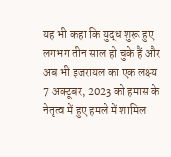यह भी कहा कि युद्ध शुरू हुए लगभग तीन साल हो चुके हैं और अब भी इजरायल का एक लक्ष्य 7 अक्टूबर, 2023 को हमास के नेतृत्व में हुए हमले में शामिल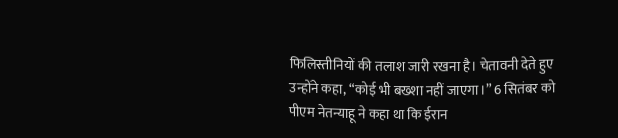फिलिस्तीनियों की तलाश जारी रखना है। चेतावनी देते हुए उन्होंने कहा, “कोई भी बख्शा नहीं जाएगा।” 6 सितंबर को पीएम नेतन्याहू ने कहा था कि ईरान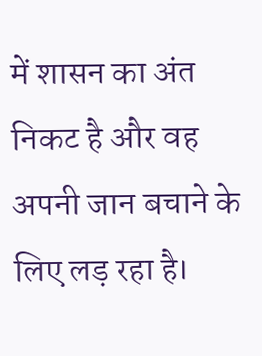में शासन का अंत निकट है और वह अपनी जान बचाने के लिए लड़ रहा है।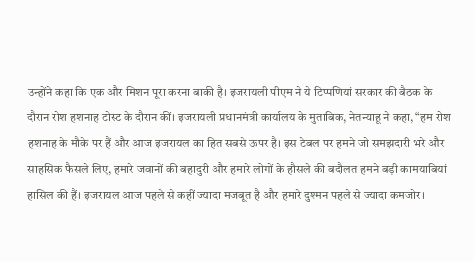उन्होंने कहा कि एक और मिशन पूरा करना बाकी है। इजरायली पीएम ने ये टिप्पणियां सरकार की बैठक के दौरान रोश हशनाह टोस्ट के दौरान कीं। इजरायली प्रधानमंत्री कार्यालय के मुताबिक, नेतन्याहू ने कहा, “हम रोश हशनाह के मौके पर हैं और आज इजरायल का हित सबसे ऊपर है। इस टेबल पर हमने जो समझदारी भरे और साहसिक फैसले लिए, हमारे जवानों की बहादुरी और हमारे लोगों के हौसले की बदौलत हमने बड़ी कामयाबियां हासिल की हैं। इजरायल आज पहले से कहीं ज्यादा मजबूत है और हमारे दुश्मन पहले से ज्यादा कमजोर।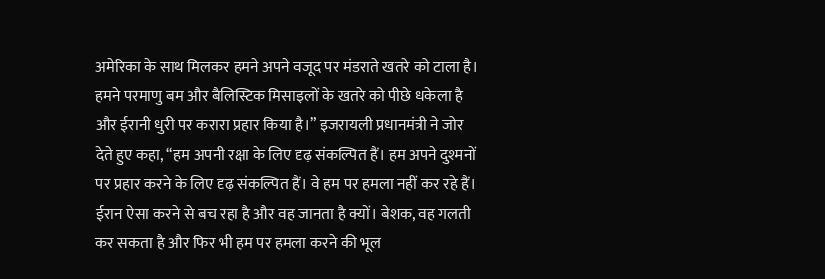अमेरिका के साथ मिलकर हमने अपने वजूद पर मंडराते खतरे को टाला है। हमने परमाणु बम और बैलिस्टिक मिसाइलों के खतरे को पीछे धकेला है और ईरानी धुरी पर करारा प्रहार किया है।” इजरायली प्रधानमंत्री ने जोर देते हुए कहा, “हम अपनी रक्षा के लिए दृढ़ संकल्पित हैं। हम अपने दुश्मनों पर प्रहार करने के लिए दृढ़ संकल्पित हैं। वे हम पर हमला नहीं कर रहे हैं। ईरान ऐसा करने से बच रहा है और वह जानता है क्यों। बेशक, वह गलती कर सकता है और फिर भी हम पर हमला करने की भूल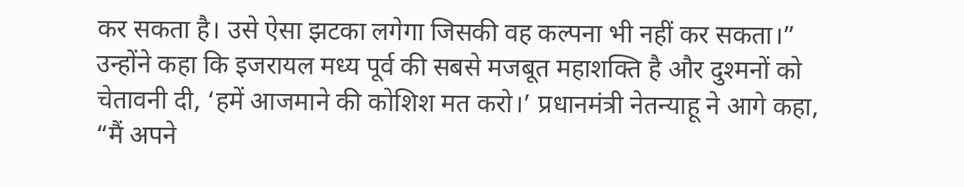कर सकता है। उसे ऐसा झटका लगेगा जिसकी वह कल्पना भी नहीं कर सकता।” उन्होंने कहा कि इजरायल मध्य पूर्व की सबसे मजबूत महाशक्ति है और दुश्मनों को चेतावनी दी, ‘हमें आजमाने की कोशिश मत करो।’ प्रधानमंत्री नेतन्याहू ने आगे कहा, “मैं अपने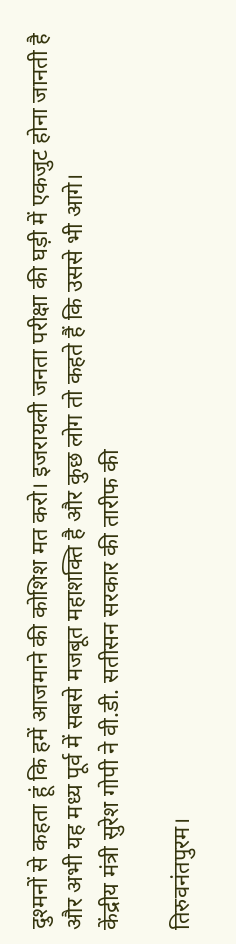दुश्मनों से कहता हूं कि हमें आजमाने की कोशिश मत करो। इजरायली जनता परीक्षा की घड़ी में एकजुट होना जानती है और अभी यह मध्य पूर्व में सबसे मजबूत महाशक्ति है और कुछ लोग तो कहते हैं कि उससे भी आगे।
केंद्रीय मंत्री सुरेश गोपी ने वी.डी. सतीसन सरकार की तारीफ की

तिरुवनंतपुरम।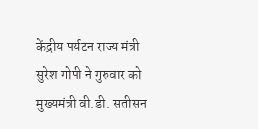केंद्रीय पर्यटन राज्य मंत्री सुरेश गोपी ने गुरुवार को मुख्यमंत्री वी.डी. सतीसन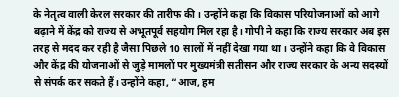के नेतृत्व वाली केरल सरकार की तारीफ की। उन्होंने कहा कि विकास परियोजनाओं को आगे बढ़ाने में केंद्र को राज्य से अभूतपूर्व सहयोग मिल रहा है। गोपी ने कहा कि राज्य सरकार अब इस तरह से मदद कर रही है जैसा पिछले 10 सालों में नहीं देखा गया था। उन्होंने कहा कि वे विकास और केंद्र की योजनाओं से जुड़े मामलों पर मुख्यमंत्री सतीसन और राज्य सरकार के अन्य सदस्यों से संपर्क कर सकते हैं। उन्होंने कहा, “आज, हम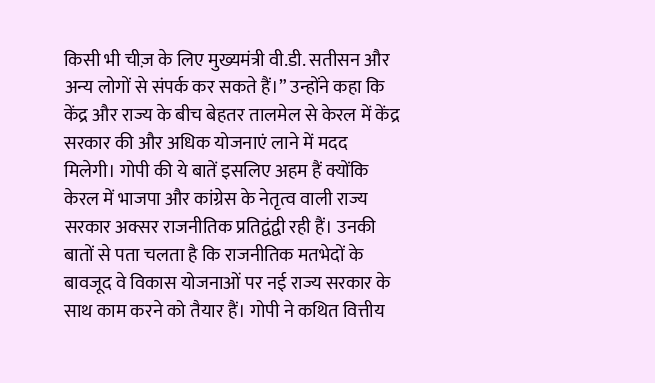किसी भी चीज़ के लिए मुख्यमंत्री वी.डी. सतीसन और अन्य लोगों से संपर्क कर सकते हैं।” उन्होंने कहा कि केंद्र और राज्य के बीच बेहतर तालमेल से केरल में केंद्र सरकार की और अधिक योजनाएं लाने में मदद मिलेगी। गोपी की ये बातें इसलिए अहम हैं क्योंकि केरल में भाजपा और कांग्रेस के नेतृत्व वाली राज्य सरकार अक्सर राजनीतिक प्रतिद्वंद्वी रही हैं। उनकी बातों से पता चलता है कि राजनीतिक मतभेदों के बावजूद वे विकास योजनाओं पर नई राज्य सरकार के साथ काम करने को तैयार हैं। गोपी ने कथित वित्तीय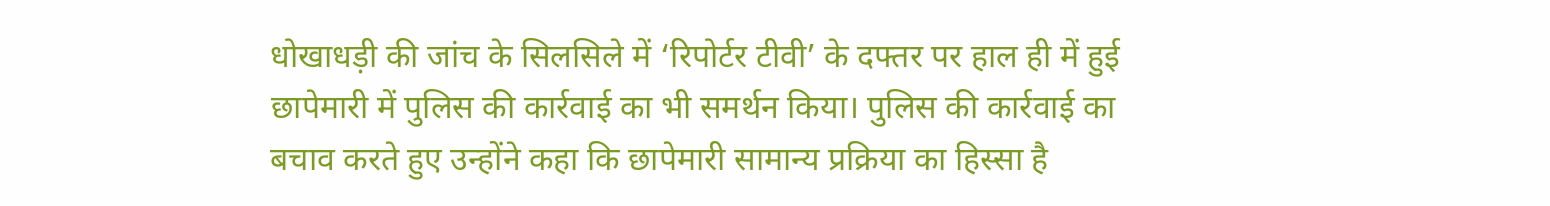धोखाधड़ी की जांच के सिलसिले में ‘रिपोर्टर टीवी’ के दफ्तर पर हाल ही में हुई छापेमारी में पुलिस की कार्रवाई का भी समर्थन किया। पुलिस की कार्रवाई का बचाव करते हुए उन्होंने कहा कि छापेमारी सामान्य प्रक्रिया का हिस्सा है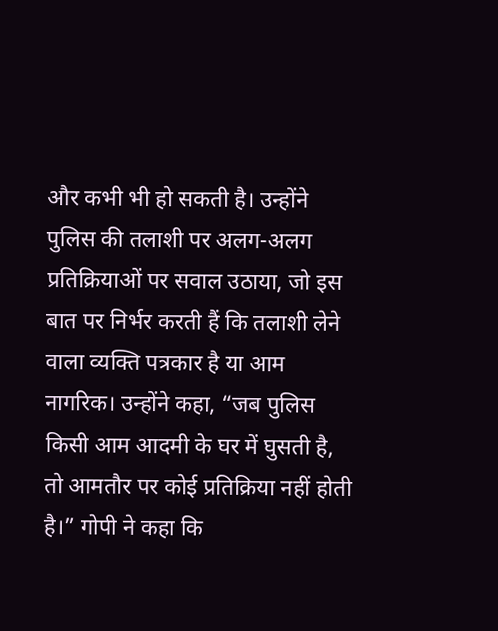और कभी भी हो सकती है। उन्होंने पुलिस की तलाशी पर अलग-अलग प्रतिक्रियाओं पर सवाल उठाया, जो इस बात पर निर्भर करती हैं कि तलाशी लेने वाला व्यक्ति पत्रकार है या आम नागरिक। उन्होंने कहा, “जब पुलिस किसी आम आदमी के घर में घुसती है, तो आमतौर पर कोई प्रतिक्रिया नहीं होती है।” गोपी ने कहा कि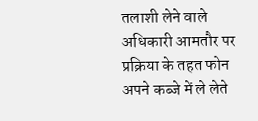तलाशी लेने वाले अधिकारी आमतौर पर प्रक्रिया के तहत फोन अपने कब्जे में ले लेते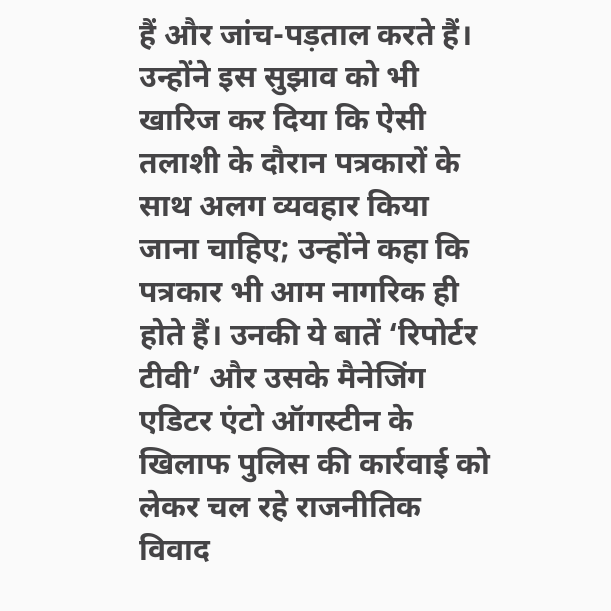हैं और जांच-पड़ताल करते हैं। उन्होंने इस सुझाव को भी खारिज कर दिया कि ऐसी तलाशी के दौरान पत्रकारों के साथ अलग व्यवहार किया जाना चाहिए; उन्होंने कहा कि पत्रकार भी आम नागरिक ही होते हैं। उनकी ये बातें ‘रिपोर्टर टीवी’ और उसके मैनेजिंग एडिटर एंटो ऑगस्टीन के खिलाफ पुलिस की कार्रवाई को लेकर चल रहे राजनीतिक विवाद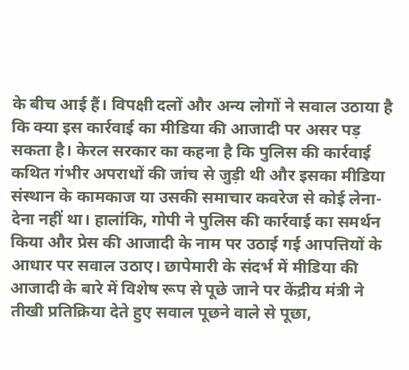के बीच आई हैं। विपक्षी दलों और अन्य लोगों ने सवाल उठाया है कि क्या इस कार्रवाई का मीडिया की आजादी पर असर पड़ सकता है। केरल सरकार का कहना है कि पुलिस की कार्रवाई कथित गंभीर अपराधों की जांच से जुड़ी थी और इसका मीडिया संस्थान के कामकाज या उसकी समाचार कवरेज से कोई लेना-देना नहीं था। हालांकि, गोपी ने पुलिस की कार्रवाई का समर्थन किया और प्रेस की आजादी के नाम पर उठाई गई आपत्तियों के आधार पर सवाल उठाए। छापेमारी के संदर्भ में मीडिया की आजादी के बारे में विशेष रूप से पूछे जाने पर केंद्रीय मंत्री ने तीखी प्रतिक्रिया देते हुए सवाल पूछने वाले से पूछा,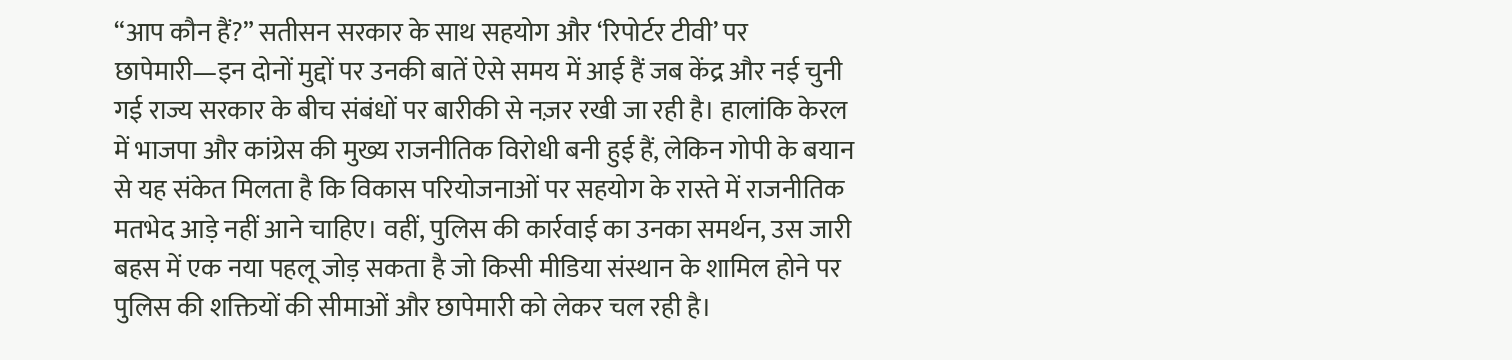“आप कौन हैं?” सतीसन सरकार के साथ सहयोग और ‘रिपोर्टर टीवी’ पर छापेमारी—इन दोनों मुद्दों पर उनकी बातें ऐसे समय में आई हैं जब केंद्र और नई चुनी गई राज्य सरकार के बीच संबंधों पर बारीकी से नज़र रखी जा रही है। हालांकि केरल में भाजपा और कांग्रेस की मुख्य राजनीतिक विरोधी बनी हुई हैं, लेकिन गोपी के बयान से यह संकेत मिलता है कि विकास परियोजनाओं पर सहयोग के रास्ते में राजनीतिक मतभेद आड़े नहीं आने चाहिए। वहीं, पुलिस की कार्रवाई का उनका समर्थन, उस जारी बहस में एक नया पहलू जोड़ सकता है जो किसी मीडिया संस्थान के शामिल होने पर पुलिस की शक्तियों की सीमाओं और छापेमारी को लेकर चल रही है।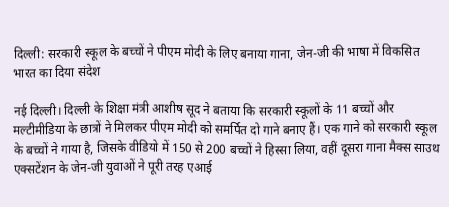दिल्ली: सरकारी स्कूल के बच्चों ने पीएम मोदी के लिए बनाया गाना, जेन-जी की भाषा में विकसित भारत का दिया संदेश

नई दिल्ली। दिल्ली के शिक्षा मंत्री आशीष सूद ने बताया कि सरकारी स्कूलों के 11 बच्चों और मल्टीमीडिया के छात्रों ने मिलकर पीएम मोदी को समर्पित दो गाने बनाए हैं। एक गाने को सरकारी स्कूल के बच्चों ने गाया है, जिसके वीडियो में 150 से 200 बच्चों ने हिस्सा लिया, वहीं दूसरा गाना मैक्स साउथ एक्सटेंशन के जेन-जी युवाओं ने पूरी तरह एआई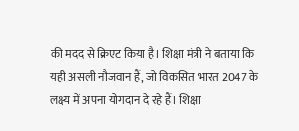की मदद से क्रिएट किया है। शिक्षा मंत्री ने बताया कि यही असली नौजवान हैं, जो विकसित भारत 2047 के लक्ष्य में अपना योगदान दे रहे हैं। शिक्षा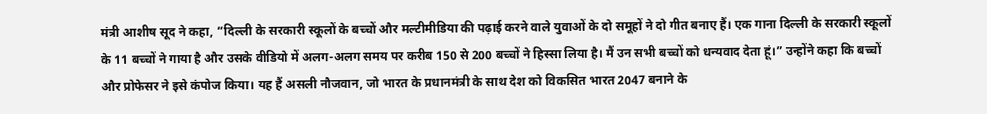मंत्री आशीष सूद ने कहा, “दिल्ली के सरकारी स्कूलों के बच्चों और मल्टीमीडिया की पढ़ाई करने वाले युवाओं के दो समूहों ने दो गीत बनाए हैं। एक गाना दिल्ली के सरकारी स्कूलों के 11 बच्चों ने गाया है और उसके वीडियो में अलग-अलग समय पर करीब 150 से 200 बच्चों ने हिस्सा लिया है। मैं उन सभी बच्चों को धन्यवाद देता हूं।” उन्होंने कहा कि बच्चों और प्रोफेसर ने इसे कंपोज किया। यह हैं असली नौजवान, जो भारत के प्रधानमंत्री के साथ देश को विकसित भारत 2047 बनाने के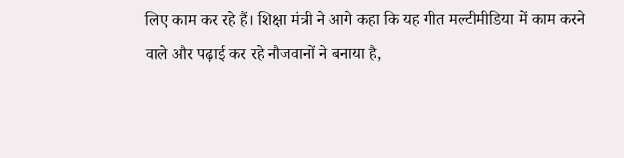लिए काम कर रहे हैं। शिक्षा मंत्री ने आगे कहा कि यह गीत मल्टीमीडिया में काम करने वाले और पढ़ाई कर रहे नौजवानों ने बनाया है,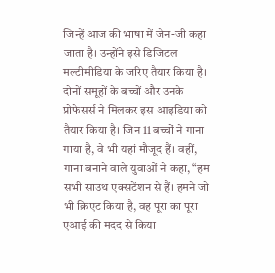जिन्हें आज की भाषा में जेन-जी कहा जाता है। उन्होंने इसे डिजिटल मल्टीमीडिया के जरिए तैयार किया है। दोनों समूहों के बच्चों और उनके प्रोफेसर्स ने मिलकर इस आइडिया को तैयार किया है। जिन 11 बच्चों ने गाना गाया है, वे भी यहां मौजूद हैं। वहीं, गाना बनाने वाले युवाओं ने कहा, “हम सभी साउथ एक्सटेंशन से हैं। हमने जो भी क्रिएट किया है, वह पूरा का पूरा एआई की मदद से किया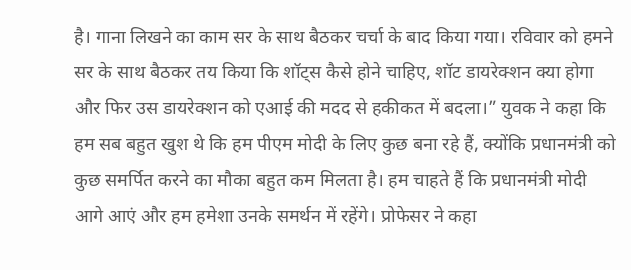है। गाना लिखने का काम सर के साथ बैठकर चर्चा के बाद किया गया। रविवार को हमने सर के साथ बैठकर तय किया कि शॉट्स कैसे होने चाहिए, शॉट डायरेक्शन क्या होगा और फिर उस डायरेक्शन को एआई की मदद से हकीकत में बदला।” युवक ने कहा कि हम सब बहुत खुश थे कि हम पीएम मोदी के लिए कुछ बना रहे हैं, क्योंकि प्रधानमंत्री को कुछ समर्पित करने का मौका बहुत कम मिलता है। हम चाहते हैं कि प्रधानमंत्री मोदी आगे आएं और हम हमेशा उनके समर्थन में रहेंगे। प्रोफेसर ने कहा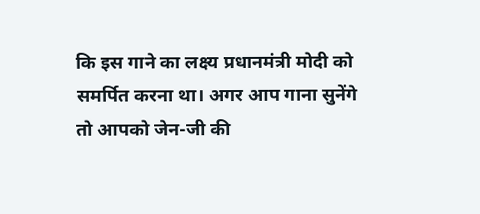कि इस गाने का लक्ष्य प्रधानमंत्री मोदी को समर्पित करना था। अगर आप गाना सुनेंगे तो आपको जेन-जी की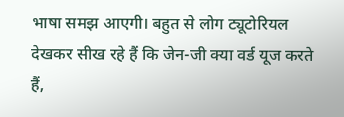भाषा समझ आएगी। बहुत से लोग ट्यूटोरियल देखकर सीख रहे हैं कि जेन-जी क्या वर्ड यूज करते हैं,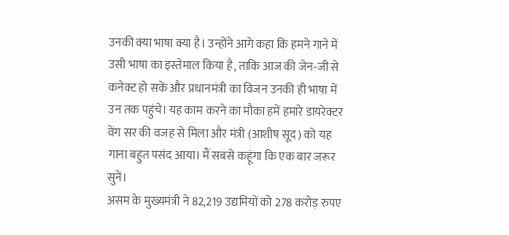उनकी क्या भाषा क्या है। उन्होंने आगे कहा कि हमने गाने में उसी भाषा का इस्तेमाल किया है, ताकि आज की जेन-जी से कनेक्ट हो सकें और प्रधानमंत्री का विजन उनकी ही भाषा में उन तक पहुंचे। यह काम करने का मौका हमें हमारे डायरेक्टर वेंग सर की वजह से मिला और मंत्री (आशीष सूद) को यह गाना बहुत पसंद आया। मैं सबसे कहूंगा कि एक बार जरूर सुनें।
असम के मुख्यमंत्री ने 82,219 उद्यमियों को 278 करोड़ रुपए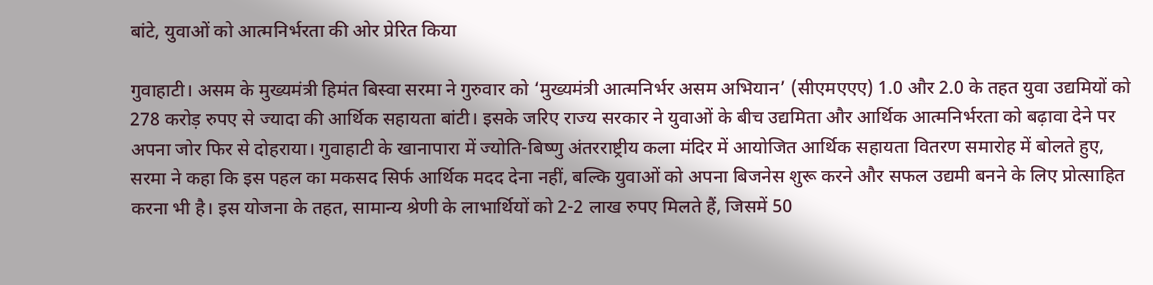बांटे, युवाओं को आत्मनिर्भरता की ओर प्रेरित किया

गुवाहाटी। असम के मुख्यमंत्री हिमंत बिस्वा सरमा ने गुरुवार को ‘मुख्यमंत्री आत्मनिर्भर असम अभियान’ (सीएमएएए) 1.0 और 2.0 के तहत युवा उद्यमियों को 278 करोड़ रुपए से ज्यादा की आर्थिक सहायता बांटी। इसके जरिए राज्य सरकार ने युवाओं के बीच उद्यमिता और आर्थिक आत्मनिर्भरता को बढ़ावा देने पर अपना जोर फिर से दोहराया। गुवाहाटी के खानापारा में ज्योति-बिष्णु अंतरराष्ट्रीय कला मंदिर में आयोजित आर्थिक सहायता वितरण समारोह में बोलते हुए, सरमा ने कहा कि इस पहल का मकसद सिर्फ आर्थिक मदद देना नहीं, बल्कि युवाओं को अपना बिजनेस शुरू करने और सफल उद्यमी बनने के लिए प्रोत्साहित करना भी है। इस योजना के तहत, सामान्य श्रेणी के लाभार्थियों को 2-2 लाख रुपए मिलते हैं, जिसमें 50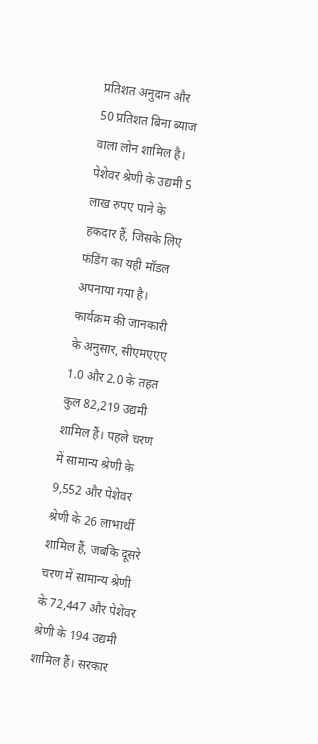प्रतिशत अनुदान और 50 प्रतिशत बिना ब्याज वाला लोन शामिल है। पेशेवर श्रेणी के उद्यमी 5 लाख रुपए पाने के हकदार हैं, जिसके लिए फंडिंग का यही मॉडल अपनाया गया है। कार्यक्रम की जानकारी के अनुसार, सीएमएएए 1.0 और 2.0 के तहत कुल 82,219 उद्यमी शामिल हैं। पहले चरण में सामान्य श्रेणी के 9,552 और पेशेवर श्रेणी के 26 लाभार्थी शामिल हैं, जबकि दूसरे चरण में सामान्य श्रेणी के 72,447 और पेशेवर श्रेणी के 194 उद्यमी शामिल हैं। सरकार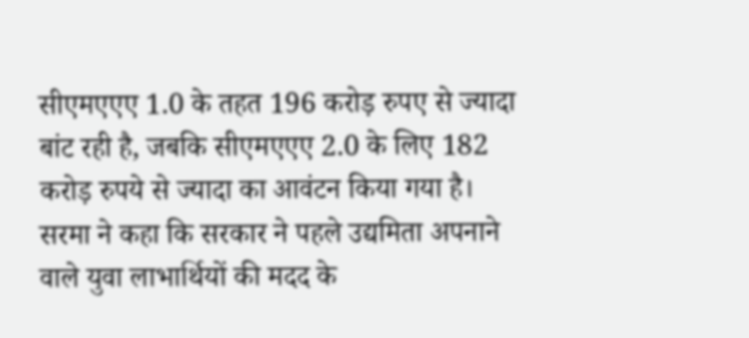सीएमएएए 1.0 के तहत 196 करोड़ रुपए से ज्यादा बांट रही है, जबकि सीएमएएए 2.0 के लिए 182 करोड़ रुपये से ज्यादा का आवंटन किया गया है। सरमा ने कहा कि सरकार ने पहले उद्यमिता अपनाने वाले युवा लाभार्थियों की मदद के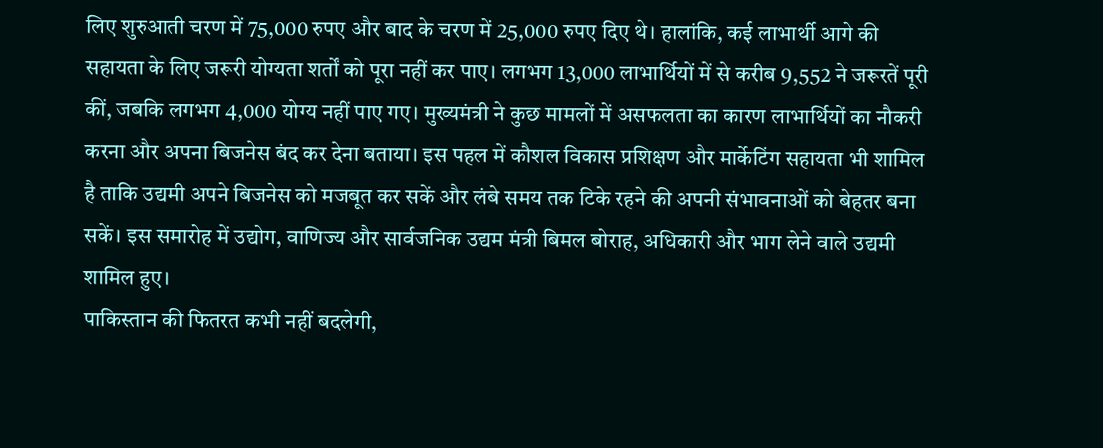लिए शुरुआती चरण में 75,000 रुपए और बाद के चरण में 25,000 रुपए दिए थे। हालांकि, कई लाभार्थी आगे की सहायता के लिए जरूरी योग्यता शर्तों को पूरा नहीं कर पाए। लगभग 13,000 लाभार्थियों में से करीब 9,552 ने जरूरतें पूरी कीं, जबकि लगभग 4,000 योग्य नहीं पाए गए। मुख्यमंत्री ने कुछ मामलों में असफलता का कारण लाभार्थियों का नौकरी करना और अपना बिजनेस बंद कर देना बताया। इस पहल में कौशल विकास प्रशिक्षण और मार्केटिंग सहायता भी शामिल है ताकि उद्यमी अपने बिजनेस को मजबूत कर सकें और लंबे समय तक टिके रहने की अपनी संभावनाओं को बेहतर बना सकें। इस समारोह में उद्योग, वाणिज्य और सार्वजनिक उद्यम मंत्री बिमल बोराह, अधिकारी और भाग लेने वाले उद्यमी शामिल हुए।
पाकिस्तान की फितरत कभी नहीं बदलेगी,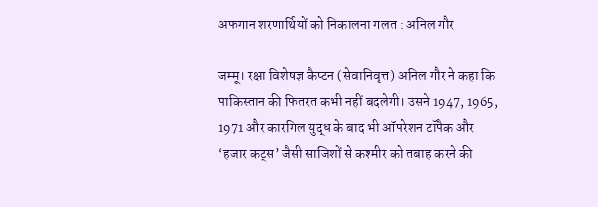अफगान शरणार्थियों को निकालना गलत : अनिल गौर

जम्मू। रक्षा विशेषज्ञ कैप्टन (सेवानिवृत्त) अनिल गौर ने कहा कि पाकिस्तान की फितरत कभी नहीं बदलेगी। उसने 1947, 1965, 1971 और कारगिल युद्ध के बाद भी ऑपरेशन टॉपैक और ‘हजार कट्स’ जैसी साजिशों से कश्मीर को तबाह करने की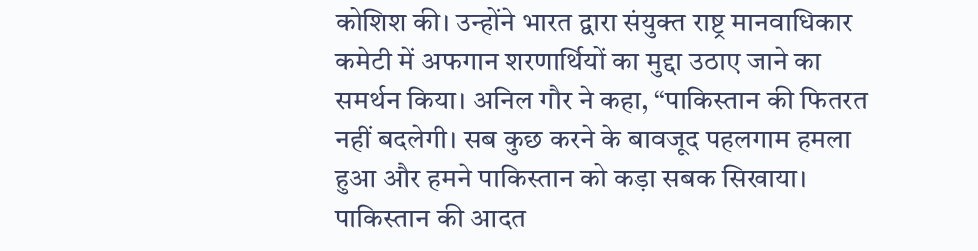कोशिश की। उन्होंने भारत द्वारा संयुक्त राष्ट्र मानवाधिकार कमेटी में अफगान शरणार्थियों का मुद्दा उठाए जाने का समर्थन किया। अनिल गौर ने कहा, “पाकिस्तान की फितरत नहीं बदलेगी। सब कुछ करने के बावजूद पहलगाम हमला हुआ और हमने पाकिस्तान को कड़ा सबक सिखाया। पाकिस्तान की आदत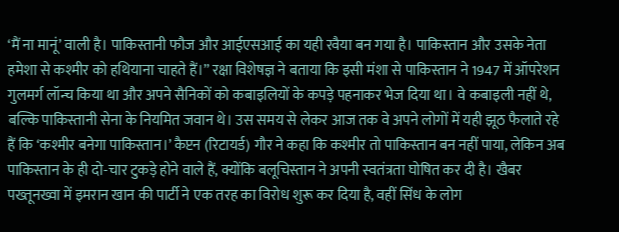‘मैं ना मानूं’ वाली है। पाकिस्तानी फौज और आईएसआई का यही रवैया बन गया है। पाकिस्तान और उसके नेता हमेशा से कश्मीर को हथियाना चाहते हैं।” रक्षा विशेषज्ञ ने बताया कि इसी मंशा से पाकिस्तान ने 1947 में ऑपरेशन गुलमर्ग लॉन्च किया था और अपने सैनिकों को कबाइलियों के कपड़े पहनाकर भेज दिया था। वे कबाइली नहीं थे, बल्कि पाकिस्तानी सेना के नियमित जवान थे। उस समय से लेकर आज तक वे अपने लोगों में यही झूठ फैलाते रहे हैं कि ‘कश्मीर बनेगा पाकिस्तान।’ कैप्टन (रिटायर्ड) गौर ने कहा कि कश्मीर तो पाकिस्तान बन नहीं पाया, लेकिन अब पाकिस्तान के ही दो-चार टुकड़े होने वाले हैं, क्योंकि बलूचिस्तान ने अपनी स्वतंत्रता घोषित कर दी है। खैबर पख्तूनख्वा में इमरान खान की पार्टी ने एक तरह का विरोध शुरू कर दिया है, वहीं सिंध के लोग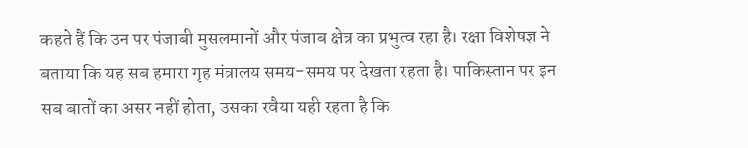कहते हैं कि उन पर पंजाबी मुसलमानों और पंजाब क्षेत्र का प्रभुत्व रहा है। रक्षा विशेषज्ञ ने बताया कि यह सब हमारा गृह मंत्रालय समय-समय पर देखता रहता है। पाकिस्तान पर इन सब बातों का असर नहीं होता, उसका रवैया यही रहता है कि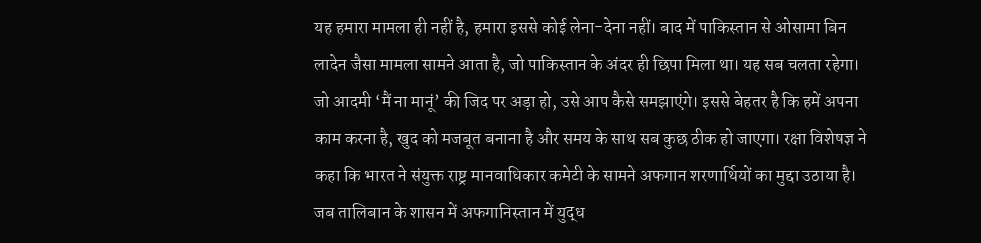यह हमारा मामला ही नहीं है, हमारा इससे कोई लेना-देना नहीं। बाद में पाकिस्तान से ओसामा बिन लादेन जैसा मामला सामने आता है, जो पाकिस्तान के अंदर ही छिपा मिला था। यह सब चलता रहेगा। जो आदमी ‘मैं ना मानूं’ की जिद पर अड़ा हो, उसे आप कैसे समझाएंगे। इससे बेहतर है कि हमें अपना काम करना है, खुद को मजबूत बनाना है और समय के साथ सब कुछ ठीक हो जाएगा। रक्षा विशेषज्ञ ने कहा कि भारत ने संयुक्त राष्ट्र मानवाधिकार कमेटी के सामने अफगान शरणार्थियों का मुद्दा उठाया है। जब तालिबान के शासन में अफगानिस्तान में युद्ध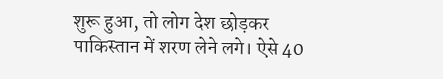शुरू हुआ, तो लोग देश छोड़कर पाकिस्तान में शरण लेने लगे। ऐसे 40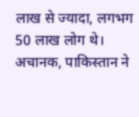लाख से ज्यादा, लगभग 50 लाख लोग थे। अचानक, पाकिस्तान ने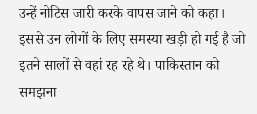उन्हें नोटिस जारी करके वापस जाने को कहा। इससे उन लोगों के लिए समस्या खड़ी हो गई है जो इतने सालों से वहां रह रहे थे। पाकिस्तान को समझना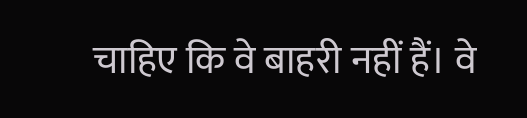चाहिए कि वे बाहरी नहीं हैं। वे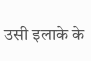उसी इलाके के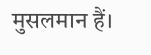मुसलमान हैं।